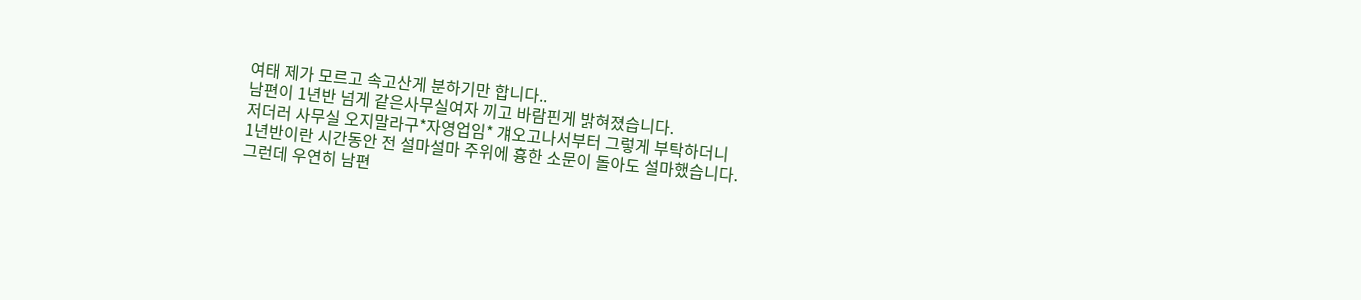여태 제가 모르고 속고산게 분하기만 합니다..
남편이 1년반 넘게 같은사무실여자 끼고 바람핀게 밝혀졌습니다.
저더러 사무실 오지말라구*자영업임* 걔오고나서부터 그렇게 부탁하더니
1년반이란 시간동안 전 설마설마 주위에 흉한 소문이 돌아도 설마했습니다.
그런데 우연히 남편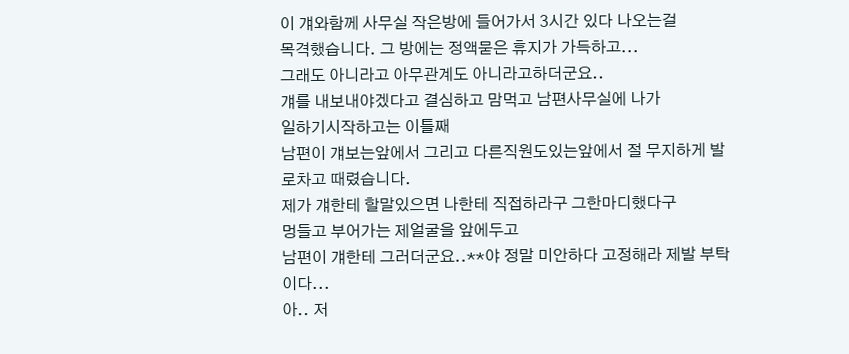이 걔와함께 사무실 작은방에 들어가서 3시간 있다 나오는걸
목격했습니다. 그 방에는 정액묻은 휴지가 가득하고...
그래도 아니라고 아무관계도 아니라고하더군요..
걔를 내보내야겠다고 결심하고 맘먹고 남편사무실에 나가
일하기시작하고는 이틀째
남편이 걔보는앞에서 그리고 다른직원도있는앞에서 절 무지하게 발로차고 때렸습니다.
제가 걔한테 할말있으면 나한테 직접하라구 그한마디했다구
멍들고 부어가는 제얼굴을 앞에두고
남편이 걔한테 그러더군요..**야 정말 미안하다 고정해라 제발 부탁이다...
아.. 저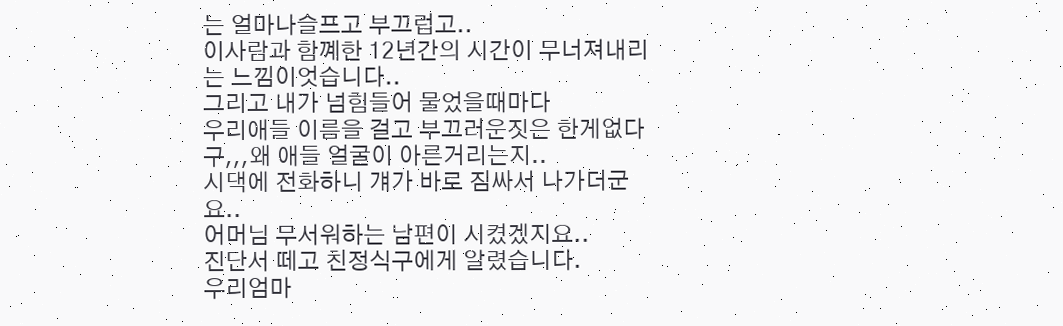는 얼마나슬프고 부끄럽고..
이사람과 함꼐한 12년간의 시간이 무너져내리는 느낌이엇습니다..
그리고 내가 넘힘들어 물었을때마다
우리애들 이름을 걸고 부끄러운짓은 한게없다구,,,왜 애들 얼굴이 아른거리는지..
시댁에 전화하니 걔가 바로 짐싸서 나가더군요..
어머님 무서워하는 남편이 시켰겠지요..
진단서 떼고 친정식구에게 알렸습니다.
우리엄마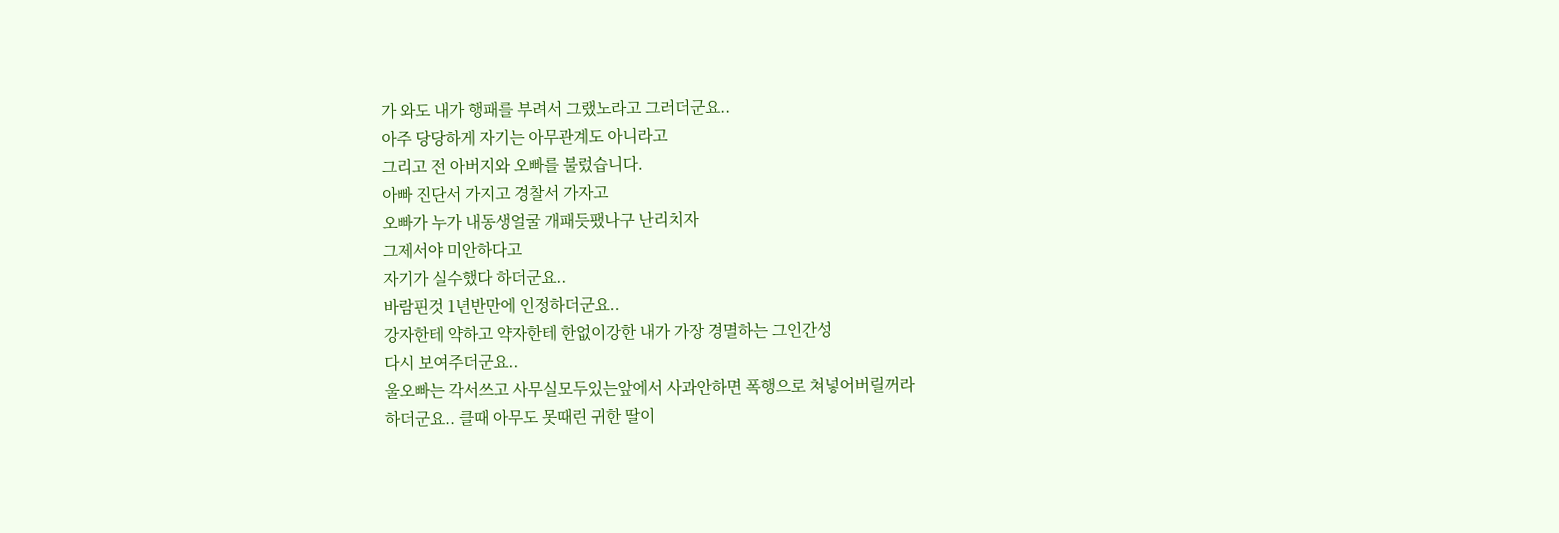가 와도 내가 행패를 부려서 그랬노라고 그러더군요..
아주 당당하게 자기는 아무관계도 아니라고
그리고 전 아버지와 오빠를 불렀습니다.
아빠 진단서 가지고 경찰서 가자고
오빠가 누가 내동생얼굴 개패듯팼나구 난리치자
그제서야 미안하다고
자기가 실수했다 하더군요..
바람핀것 1년반만에 인정하더군요..
강자한테 약하고 약자한테 한없이강한 내가 가장 경멸하는 그인간성
다시 보여주더군요..
울오빠는 각서쓰고 사무실모두있는앞에서 사과안하면 폭행으로 쳐넣어버릴꺼라
하더군요.. 클때 아무도 못때린 귀한 딸이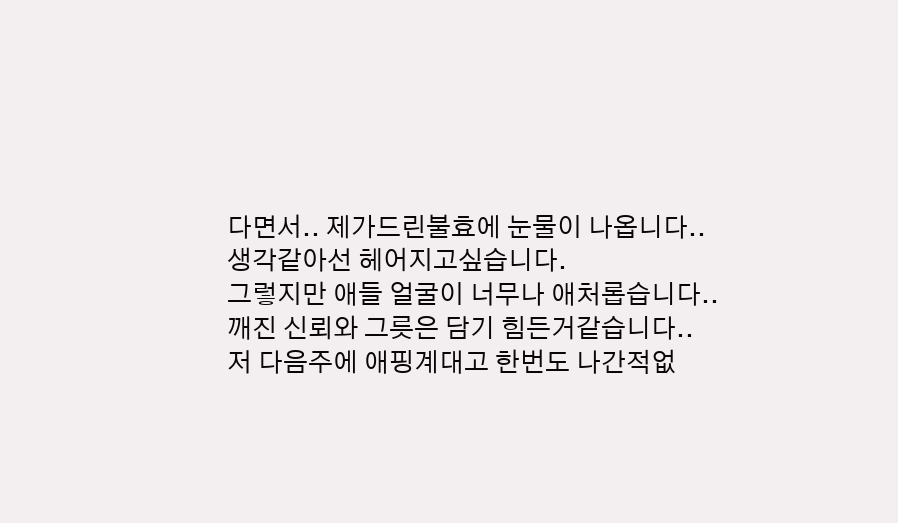다면서.. 제가드린불효에 눈물이 나옵니다..
생각같아선 헤어지고싶습니다.
그렇지만 애들 얼굴이 너무나 애처롭습니다..
깨진 신뢰와 그릇은 담기 힘든거같습니다..
저 다음주에 애핑계대고 한번도 나간적없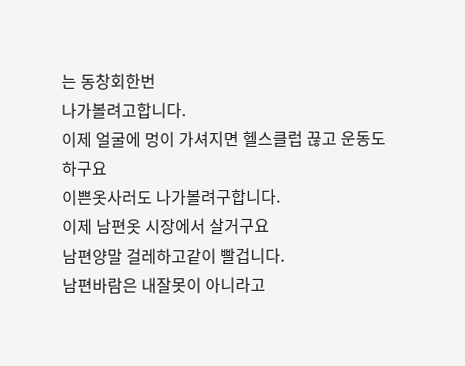는 동창회한번
나가볼려고합니다.
이제 얼굴에 멍이 가셔지면 헬스클럽 끊고 운동도 하구요
이쁜옷사러도 나가볼려구합니다.
이제 남편옷 시장에서 살거구요
남편양말 걸레하고같이 빨겁니다.
남편바람은 내잘못이 아니라고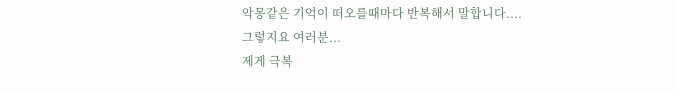악몽같은 기억이 떠오를때마다 반복해서 말합니다....
그렇지요 여러분...
제게 극복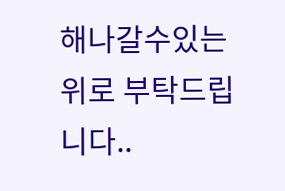해나갈수있는 위로 부탁드립니다..